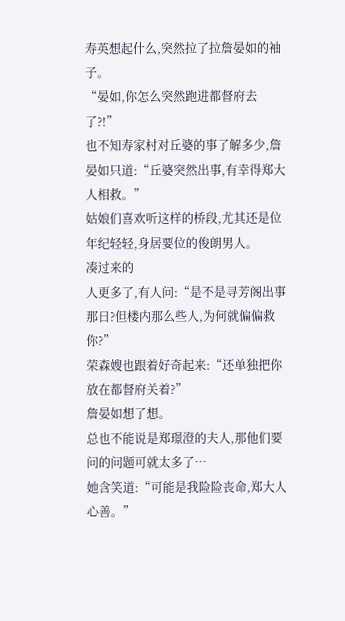寿英想起什么,突然拉了拉詹晏如的袖子。
“晏如,你怎么突然跑进都督府去了?!”
也不知寿家村对丘婆的事了解多少,詹晏如只道:“丘婆突然出事,有幸得郑大人相救。”
姑娘们喜欢听这样的桥段,尤其还是位年纪轻轻,身居要位的俊朗男人。
凑过来的
人更多了,有人问:“是不是寻芳阁出事那日?但楼内那么些人,为何就偏偏救你?”
荣森嫂也跟着好奇起来:“还单独把你放在都督府关着?”
詹晏如想了想。
总也不能说是郑璟澄的夫人,那他们要问的问题可就太多了…
她含笑道:“可能是我险险丧命,郑大人心善。”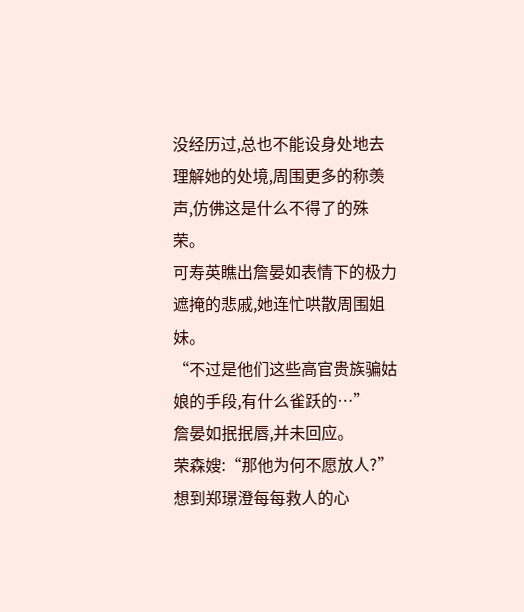没经历过,总也不能设身处地去理解她的处境,周围更多的称羡声,仿佛这是什么不得了的殊荣。
可寿英瞧出詹晏如表情下的极力遮掩的悲戚,她连忙哄散周围姐妹。
“不过是他们这些高官贵族骗姑娘的手段,有什么雀跃的…”
詹晏如抿抿唇,并未回应。
荣森嫂:“那他为何不愿放人?”
想到郑璟澄每每救人的心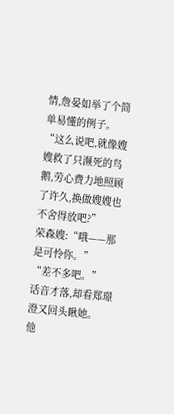情,詹晏如举了个简单易懂的例子。
“这么说吧,就像嫂嫂救了只濒死的鸟鹅,劳心费力地照顾了许久,换做嫂嫂也不舍得放吧?”
荣森嫂:“哦——那是可怜你。”
“差不多吧。”
话音才落,却看郑璟澄又回头瞅她。
他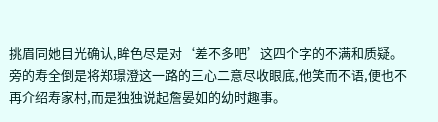挑眉同她目光确认,眸色尽是对‘差不多吧’这四个字的不满和质疑。
旁的寿全倒是将郑璟澄这一路的三心二意尽收眼底,他笑而不语,便也不再介绍寿家村,而是独独说起詹晏如的幼时趣事。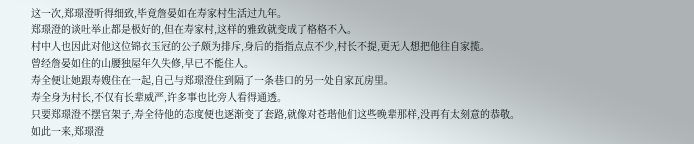这一次,郑璟澄听得细致,毕竟詹晏如在寿家村生活过九年。
郑璟澄的谈吐举止都是极好的,但在寿家村,这样的雅致就变成了格格不入。
村中人也因此对他这位锦衣玉冠的公子颇为排斥,身后的指指点点不少,村长不提,更无人想把他往自家揽。
曾经詹晏如住的山腰独屋年久失修,早已不能住人。
寿全便让她跟寿嫂住在一起,自己与郑璟澄住到隔了一条巷口的另一处自家瓦房里。
寿全身为村长,不仅有长辈威严,许多事也比旁人看得通透。
只要郑璟澄不摆官架子,寿全待他的态度便也逐渐变了套路,就像对苍瑎他们这些晚辈那样,没再有太刻意的恭敬。
如此一来,郑璟澄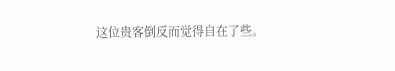这位贵客倒反而觉得自在了些。